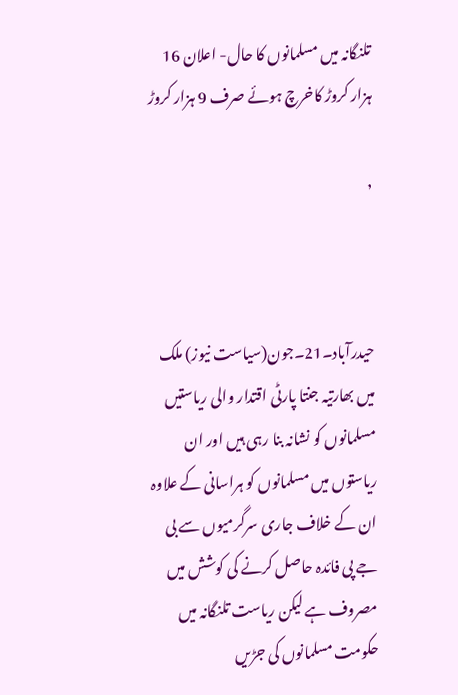تلنگانہ میں مسلمانوں کا حال- اعلان 16 ہزار کروڑ کاخرچ ہوئے صرف 9 ہزار کروڑ

,



حیدرآباد۔21۔جون(سیاست نیوز) ملک میں بھارتیہ جنتا پارٹی اقتدار والی ریاستیں مسلمانوں کو نشانہ بنا رہی ہیں اور ان ریاستوں میں مسلمانوں کو ہراسانی کے علاوہ ان کے خلاف جاری سرگرمیوں سے بی جے پی فائدہ حاصل کرنے کی کوشش میں مصروف ہے لیکن ریاست تلنگانہ میں حکومت مسلمانوں کی جڑیں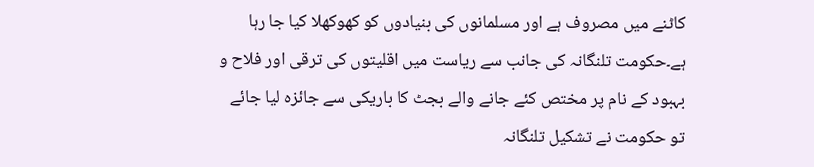کاٹنے میں مصروف ہے اور مسلمانوں کی بنیادوں کو کھوکھلا کیا جا رہا ہے۔حکومت تلنگانہ کی جانب سے ریاست میں اقلیتوں کی ترقی اور فلاح و بہبود کے نام پر مختص کئے جانے والے بجٹ کا باریکی سے جائزہ لیا جائے تو حکومت نے تشکیل تلنگانہ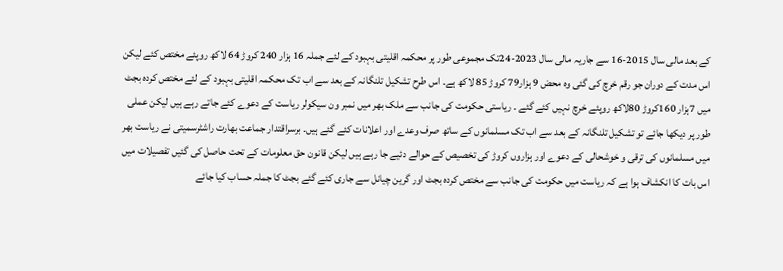کے بعد مالی سال 2015-16 سے جاریہ مالی سال 2023-24تک مجموعی طور پر محکمہ اقلیتی بہبود کے لئے جملہ 16 ہزار 240 کروڑ 64 لاکھ روپئے مختص کئے لیکن اس مدت کے دوران جو رقم خرچ کی گئی وہ محض 9 ہزار79 کروڑ 85 لاکھ ہے۔ اس طرح تشکیل تلنگانہ کے بعد سے اب تک محکمہ اقلیتی بہبود کے لئے مختص کردہ بجٹ میں 7ہزار 160کروڑ 80لاکھ روپئے خرچ نہیں کئے گئے ۔ ریاستی حکومت کی جانب سے ملک بھر میں نمبر ون سیکولر ریاست کے دعوے کئے جاتے رہے ہیں لیکن عملی طور پر دیکھا جائے تو تشکیل تلنگانہ کے بعد سے اب تک مسلمانوں کے ساتھ صرف وعدے اور اعلانات کئے گئے ہیں۔ برسراقتدار جماعت بھارت راشٹرسمیتی نے ریاست بھر میں مسلمانوں کی ترقی و خوشحالی کے دعوے اور ہزاروں کروڑ کی تخصیص کے حوالے دئیے جا رہے ہیں لیکن قانون حق معلومات کے تحت حاصل کی گئیں تفصیلات میں اس بات کا انکشاف ہوا ہے کہ ریاست میں حکومت کی جانب سے مختص کردہ بجٹ اور گرین چیانل سے جاری کئے گئے بجٹ کا جملہ حساب کیا جائے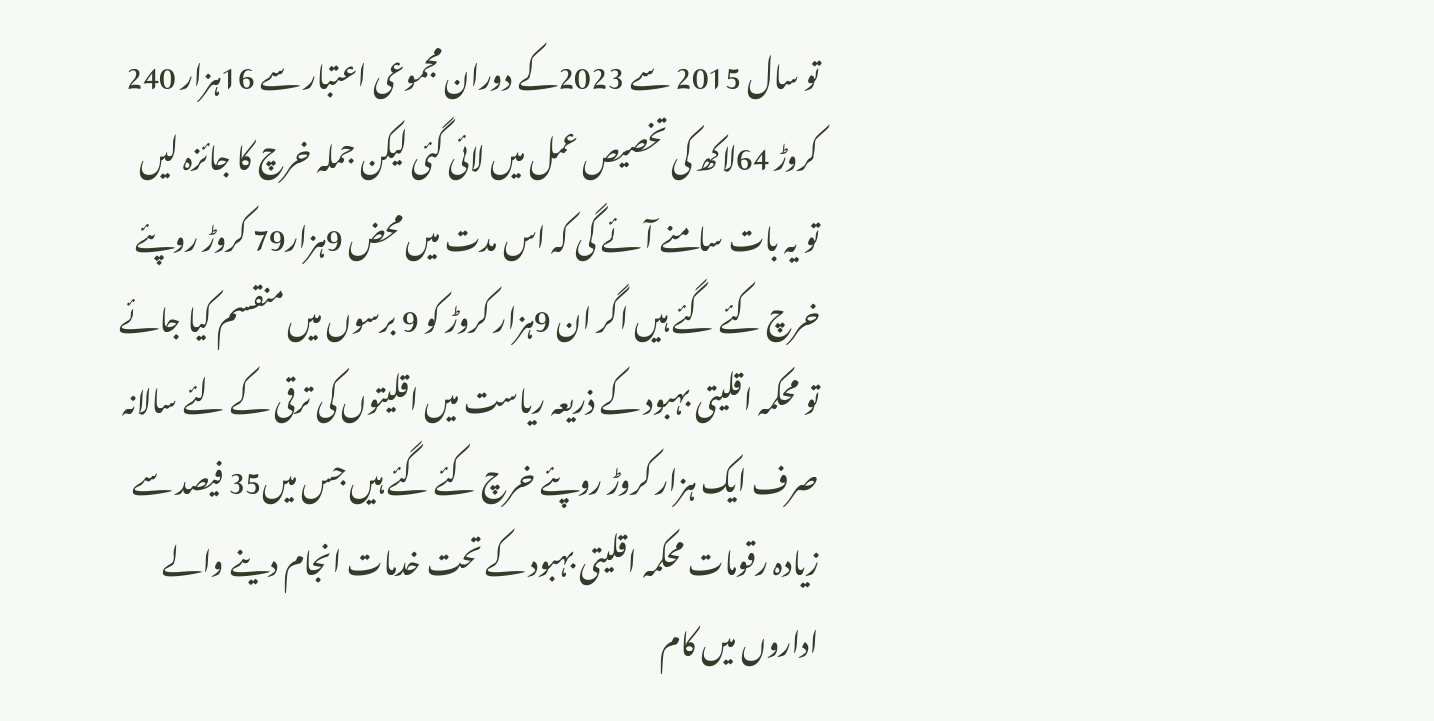تو سال 2015 سے 2023کے دوران مجموعی اعتبار سے 16ہزار 240 کروڑ 64لاکھ کی تخصیص عمل میں لائی گئی لیکن جملہ خرچ کا جائزہ لیں تو یہ بات سامنے آئے گی کہ اس مدت میں محض 9ہزار79 کروڑ روپئے خرچ کئے گئے ہیں اگر ان 9ہزار کروڑ کو 9 برسوں میں منقسم کیا جائے تو محکمہ اقلیتی بہبود کے ذریعہ ریاست میں اقلیتوں کی ترقی کے لئے سالانہ صرف ایک ہزار کروڑ روپئے خرچ کئے گئے ہیں جس میں35 فیصد سے زیادہ رقومات محکمہ اقلیتی بہبود کے تحت خدمات انجام دینے والے اداروں میں کام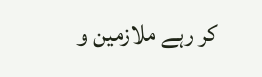کر رہے ملازمین و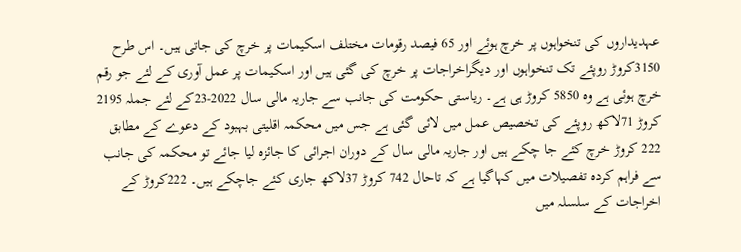عہدیداروں کی تنخواہوں پر خرچ ہوئے اور 65 فیصد رقومات مختلف اسکیمات پر خرچ کی جاتی ہیں۔ اس طرح 3150کروڑ روپئے تک تنخواہوں اور دیگراخراجات پر خرچ کی گئی ہیں اور اسکیمات پر عمل آوری کے لئے جو رقم خرچ ہوئی ہے وہ 5850 کروڑ ہی ہے۔ ریاستی حکومت کی جانب سے جاریہ مالی سال 2022-23کے لئے جملہ 2195 کروڑ 71لاکھ روپئے کی تخصیص عمل میں لائی گئی ہے جس میں محکمہ اقلیتی بہبود کے دعوے کے مطابق 222 کروڑ خرچ کئے جا چکے ہیں اور جاریہ مالی سال کے دوران اجرائی کا جائزہ لیا جائے تو محکمہ کی جانب سے فراہم کردہ تفصیلات میں کہاگیا ہے کہ تاحال 742 کروڑ 37لاکھ جاری کئے جاچکے ہیں۔ 222کروڑ کے اخراجات کے سلسلہ میں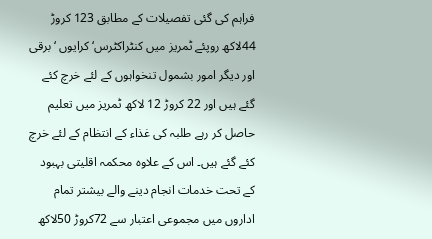فراہم کی گئی تفصیلات کے مطابق 123 کروڑ 44لاکھ روپئے ٹمریز میں کنٹراکٹرس‘ کرایوں ‘ برقی اور دیگر امور بشمول تنخواہوں کے لئے خرچ کئے گئے ہیں اور 22 کروڑ 12 لاکھ ٹمریز میں تعلیم حاصل کر رہے طلبہ کی غذاء کے انتظام کے لئے خرچ کئے گئے ہیں۔ اس کے علاوہ محکمہ اقلیتی بہبود کے تحت خدمات انجام دینے والے بیشتر تمام اداروں میں مجموعی اعتبار سے 72کروڑ 50لاکھ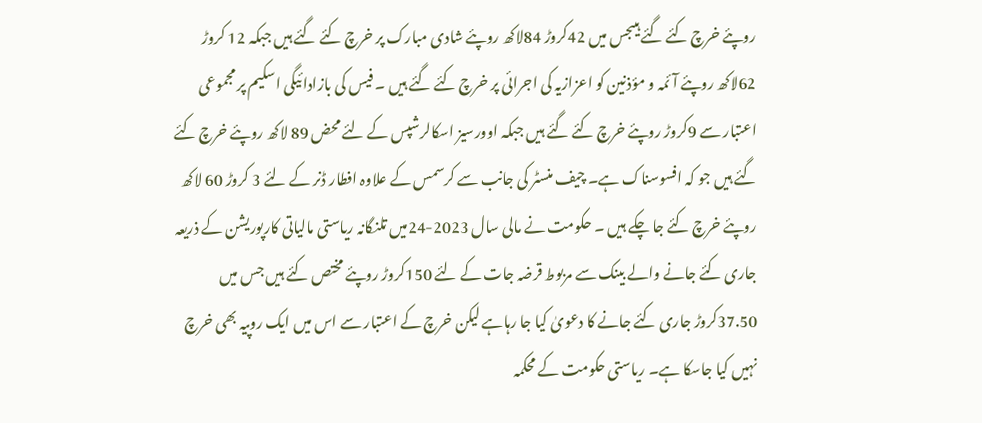روپئے خرچ کئے گئے ہیںجس میں 42کروڑ 84لاکھ روپئے شادی مبارک پر خرچ کئے گئے ہیں جبکہ 12 کروڑ 62لاکھ روپئے آئمہ و مؤذنین کو اعزازیہ کی اجرائی پر خرچ کئے گئے ہیں ۔ فیس کی بازادائیگی اسکیم پر مجموعی اعتبار سے 9کروڑ روپئے خرچ کئے گئے ہیں جبکہ اوورسیز اسکالرشپس کے لئے محض 89 لاکھ روپئے خرچ کئے گئے ہیں جو کہ افسوسناک ہے۔ چیف منسٹر کی جانب سے کرسمس کے علاوہ افطار ڈنر کے لئے 3 کروڑ 60 لاکھ روپئے خرچ کئے جا چکے ہیں ۔ حکومت نے مالی سال 2023-24میں تلنگانہ ریاستی مالیاتی کارپوریشن کے ذریعہ جاری کئے جانے والے بینک سے مربوط قرضہ جات کے لئے 150کروڑ روپئے مختص کئے ہیں جس میں 37.50کروڑ جاری کئے جانے کا دعویٰ کیا جا رہاہے لیکن خرچ کے اعتبار سے اس میں ایک روپیہ بھی خرچ نہیں کیا جاسکا ہے۔ ریاستی حکومت کے محکمہ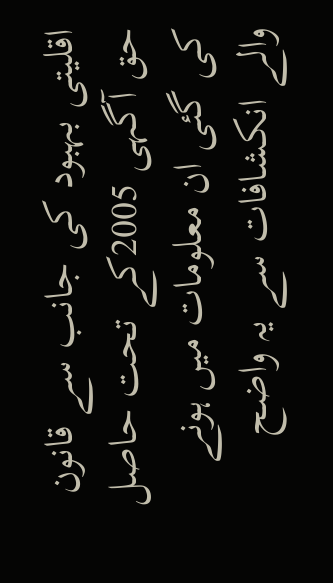اقلیتی بہبود کی جانب سے قانون حق آگہی 2005کے تحت حاصل کی گئی ان معلومات میں ہونے والے انکشافات سے یہ واضح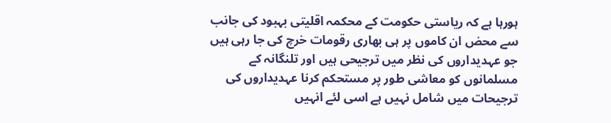ہورہا ہے کہ ریاستی حکومت کے محکمہ اقلیتی بہبود کی جانب سے محض ان کاموں پر ہی بھاری رقومات خرچ کی جا رہی ہیں جو عہدیداروں کی نظر میں ترجیحی ہیں اور تلنگانہ کے مسلمانوں کو معاشی طور پر مستحکم کرنا عہدیداروں کی ترجیحات میں شامل نہیں ہے اسی لئے انہیں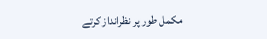مکمل طور پر نظرانداز کرتے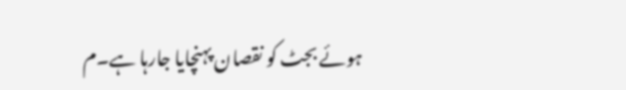ہوئے بجٹ کو نقصان پہنچایا جارہا ہے۔م